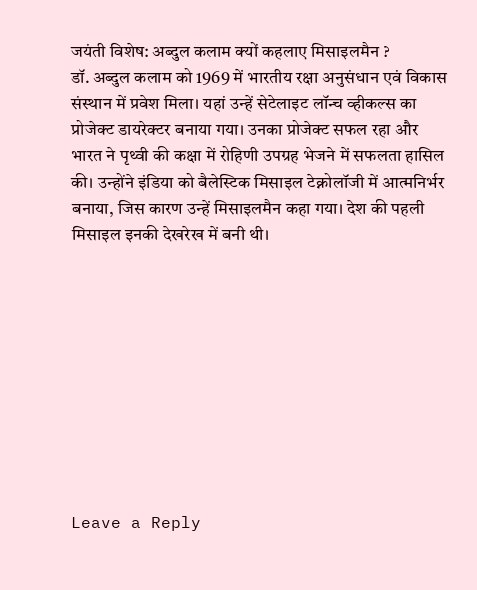जयंती विशेष: अब्दुल कलाम क्यों कहलाए मिसाइलमैन ?
डॉ. अब्दुल कलाम को 1969 में भारतीय रक्षा अनुसंधान एवं विकास संस्थान में प्रवेश मिला। यहां उन्हें सेटेलाइट लॉन्च व्हीकल्स का प्रोजेक्ट डायरेक्टर बनाया गया। उनका प्रोजेक्ट सफल रहा और भारत ने पृथ्वी की कक्षा में रोहिणी उपग्रह भेजने में सफलता हासिल की। उन्होंने इंडिया को बैलेस्टिक मिसाइल टेक्नोलॉजी में आत्मनिर्भर बनाया, जिस कारण उन्हें मिसाइलमैन कहा गया। देश की पहली मिसाइल इनकी देखरेख में बनी थी।










Leave a Reply